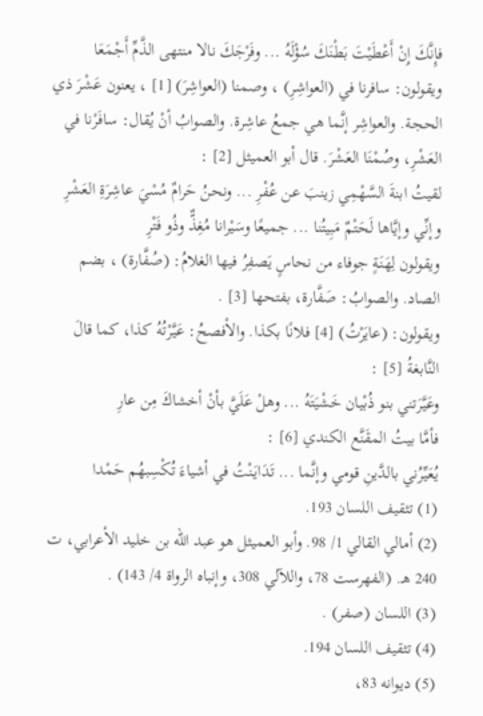فإِنَّكَ إِنْ أَعْطَيْتَ بَطْنَكَ سُؤْلَهُ ... وفَرْجَكَ نالا منتهى الذَّمِّ أَجْمَعَا
ويقولون: سافرنا في (العواشِرِ) ، وصمنا (العواشِرَ) [1] ، يعنون عَشْرَ ذي الحجة. والعواشِر إنَّما هي جمعُ عاشِرة. والصوابُ أنْ يُقال: سافَرْنا في العَشْرِ، وصُمْنَا العَشْرَ. قال أبو العميثل [2] :
لقيتُ ابنةَ السَّهْمِي زينبَ عن عُفْرِ ... ونحنُ حَرامٌ مُسْيَ عاشِرَةِ العَشْرِ
وإنِّي وإيَّاها لَحَتْمٌ مَبِيتُنا ... جميعًا وسَيْرانا مُغِذٌّ وذُو فَتْرِ
ويقولون لِهَنَةٍ جوفاء من نحاسٍ يَصفِرُ فيها الغلامُ: (صُفَّارة) ، بضم الصاد. والصوابُ: صَفَّارة، بفتحها [3] .
ويقولون: (عايَرْتُ) [4] فلانًا بكذا. والأفصحُ: عَيَّرْتُهُ كذا، كما قالَ النَّابغةُ [5] :
وعَيَّرَتني بنو ذُبْيان خَشْيَتَهُ ... وهلْ عَلَيَّ بأنْ أخشاكَ مِن عارِ
فأمَّا بيتُ المقَنَّع الكندي [6] :
يُعَيِّرُني بالدَّينِ قومي وإنَّما ... تَدَايَنْتُ في أشياءَ تُكْسِبهُم حَمْدا
(1) تثقيف اللسان 193.
(2) أمالي القالي 1/ 98. وأبو العميثل هو عبد الله بن خليد الأعرابي، ت 240 هـ. (الفهرست 78، واللآلي 308، وإنباه الرواة 4/ 143) .
(3) اللسان (صفر) .
(4) تثقيف اللسان 194.
(5) ديوانه 83،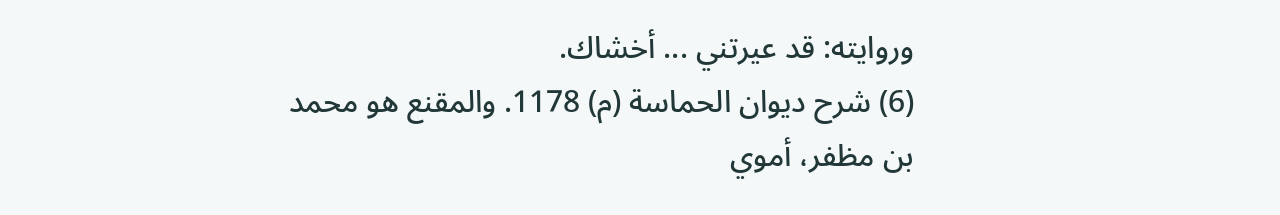وروايته: قد عيرتني ... أخشاك.
(6) شرح ديوان الحماسة (م) 1178. والمقنع هو محمد بن مظفر، أموي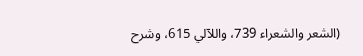(الشعر والشعراء 739، واللآلي 615، وشرح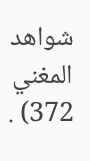شواهد المغني 372) .